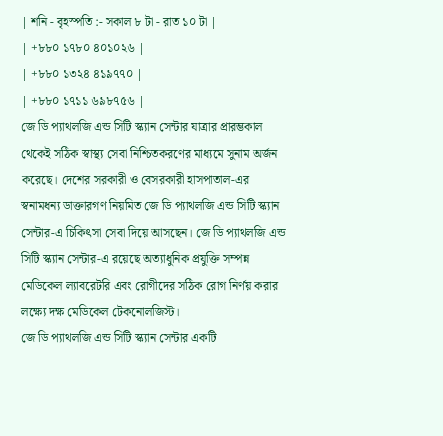| শনি - বৃহস্পতি :- সকাল ৮ টা - রাত ১০ টা |
| +৮৮০ ১৭৮০ ৪০১০২৬ |
| +৮৮০ ১৩২৪ ৪১৯৭৭০ |
| +৮৮০ ১৭১১ ৬৯৮৭৫৬ |
জে ডি প্যাথলজি এন্ড সিটি স্ক্যান সেন্টার যাত্রার প্রারম্ভকাল থেকেই সঠিক স্বাস্থ্য সেবা নিশ্চিতকরণের মাধ্যমে সুনাম অর্জন করেছে। দেশের সরকারী ও বেসরকারী হাসপাতাল-এর স্বনামধন্য ডাক্তারগণ নিয়মিত জে ডি প্যাথলজি এন্ড সিটি স্ক্যান সেন্টার-এ চিকিৎসা সেবা দিয়ে আসছেন। জে ডি প্যাথলজি এন্ড সিটি স্ক্যান সেন্টার-এ রয়েছে অত্যাধুনিক প্রযুক্তি সম্পন্ন মেডিকেল ল্যাবরেটরি এবং রোগীদের সঠিক রোগ নির্ণয় করার লক্ষ্যে দক্ষ মেডিকেল টেকনোলজিস্ট।
জে ডি প্যাথলজি এন্ড সিটি স্ক্যান সেন্টার একটি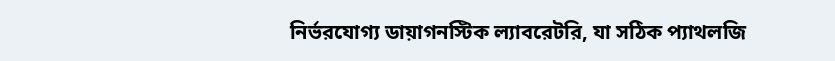নির্ভরযোগ্য ডায়াগনস্টিক ল্যাবরেটরি, যা সঠিক প্যাথলজি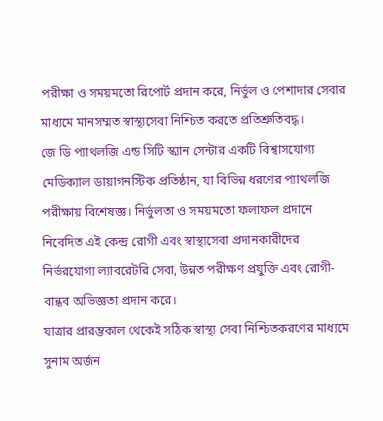পরীক্ষা ও সময়মতো রিপোর্ট প্রদান করে, নির্ভুল ও পেশাদার সেবার মাধ্যমে মানসম্মত স্বাস্থ্যসেবা নিশ্চিত করতে প্রতিশ্রুতিবদ্ধ।
জে ডি প্যাথলজি এন্ড সিটি স্ক্যান সেন্টার একটি বিশ্বাসযোগ্য মেডিক্যাল ডায়াগনস্টিক প্রতিষ্ঠান, যা বিভিন্ন ধরণের প্যাথলজি পরীক্ষায় বিশেষজ্ঞ। নির্ভুলতা ও সময়মতো ফলাফল প্রদানে নিবেদিত এই কেন্দ্র রোগী এবং স্বাস্থ্যসেবা প্রদানকারীদের নির্ভরযোগ্য ল্যাবরেটরি সেবা, উন্নত পরীক্ষণ প্রযুক্তি এবং রোগী-বান্ধব অভিজ্ঞতা প্রদান করে।
যাত্রার প্রারম্ভকাল থেকেই সঠিক স্বাস্থ্য সেবা নিশ্চিতকরণের মাধ্যমে সুনাম অর্জন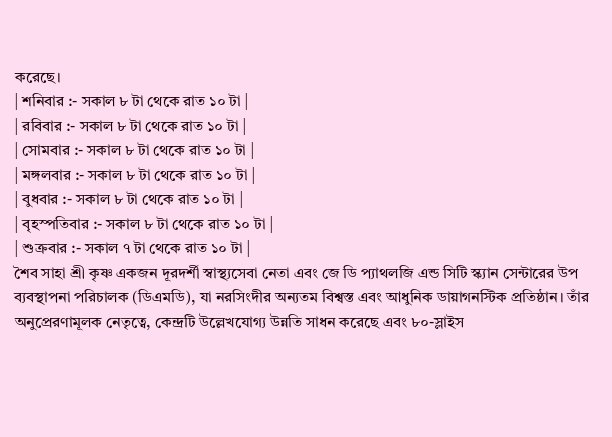করেছে।
| শনিবার :- সকাল ৮ টা থেকে রাত ১০ টা |
| রবিবার :- সকাল ৮ টা থেকে রাত ১০ টা |
| সোমবার :- সকাল ৮ টা থেকে রাত ১০ টা |
| মঙ্গলবার :- সকাল ৮ টা থেকে রাত ১০ টা |
| বুধবার :- সকাল ৮ টা থেকে রাত ১০ টা |
| বৃহস্পতিবার :- সকাল ৮ টা থেকে রাত ১০ টা |
| শুক্রবার :- সকাল ৭ টা থেকে রাত ১০ টা |
শৈব সাহা শ্রী কৃষ্ণ একজন দূরদর্শী স্বাস্থ্যসেবা নেতা এবং জে ডি প্যাথলজি এন্ড সিটি স্ক্যান সেন্টারের উপ ব্যবস্থাপনা পরিচালক (ডিএমডি), যা নরসিংদীর অন্যতম বিশ্বস্ত এবং আধুনিক ডায়াগনস্টিক প্রতিষ্ঠান। তাঁর অনুপ্রেরণামূলক নেতৃত্বে, কেন্দ্রটি উল্লেখযোগ্য উন্নতি সাধন করেছে এবং ৮০-স্লাইস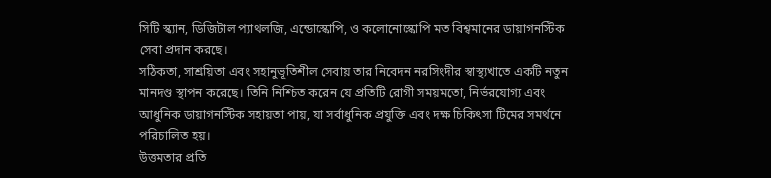সিটি স্ক্যান, ডিজিটাল প্যাথলজি, এন্ডোস্কোপি, ও কলোনোস্কোপি মত বিশ্বমানের ডায়াগনস্টিক সেবা প্রদান করছে।
সঠিকতা, সাশ্রয়িতা এবং সহানুভূতিশীল সেবায় তার নিবেদন নরসিংদীর স্বাস্থ্যখাতে একটি নতুন মানদণ্ড স্থাপন করেছে। তিনি নিশ্চিত করেন যে প্রতিটি রোগী সময়মতো, নির্ভরযোগ্য এবং আধুনিক ডায়াগনস্টিক সহায়তা পায়, যা সর্বাধুনিক প্রযুক্তি এবং দক্ষ চিকিৎসা টিমের সমর্থনে পরিচালিত হয়।
উত্তমতার প্রতি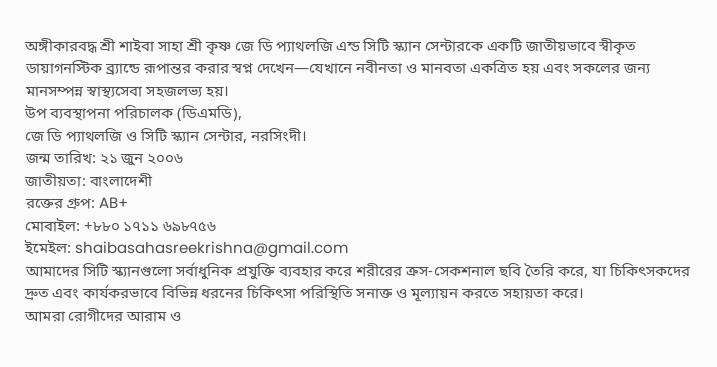অঙ্গীকারবদ্ধ শ্রী শাইবা সাহা শ্রী কৃষ্ণ জে ডি প্যাথলজি এন্ড সিটি স্ক্যান সেন্টারকে একটি জাতীয়ভাবে স্বীকৃত ডায়াগনস্টিক ব্র্যান্ডে রূপান্তর করার স্বপ্ন দেখেন—যেখানে নবীনতা ও মানবতা একত্রিত হয় এবং সকলের জন্য মানসম্পন্ন স্বাস্থ্যসেবা সহজলভ্য হয়।
উপ ব্যবস্থাপনা পরিচালক (ডিএমডি),
জে ডি প্যাথলজি ও সিটি স্ক্যান সেন্টার, নরসিংদী।
জন্ম তারিখ: ২১ জুন ২০০৬
জাতীয়তা: বাংলাদেশী
রক্তের গ্রুপ: AB+
মোবাইল: +৮৮০ ১৭১১ ৬৯৮৭৫৬
ইমেইল: shaibasahasreekrishna@gmail.com
আমাদের সিটি স্ক্যানগুলো সর্বাধুনিক প্রযুক্তি ব্যবহার করে শরীরের ক্রস-সেকশনাল ছবি তৈরি করে, যা চিকিৎসকদের দ্রুত এবং কার্যকরভাবে বিভিন্ন ধরনের চিকিৎসা পরিস্থিতি সনাক্ত ও মূল্যায়ন করতে সহায়তা করে।
আমরা রোগীদের আরাম ও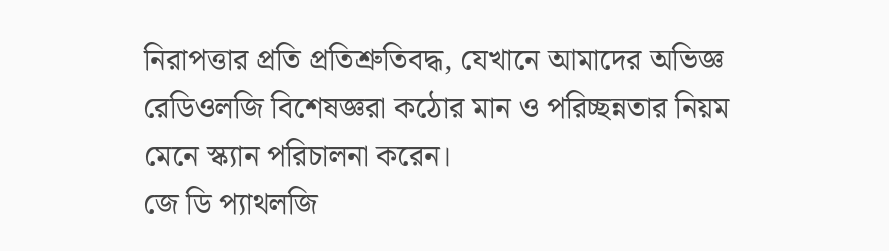নিরাপত্তার প্রতি প্রতিশ্রুতিবদ্ধ, যেখানে আমাদের অভিজ্ঞ রেডিওলজি বিশেষজ্ঞরা কঠোর মান ও পরিচ্ছন্নতার নিয়ম মেনে স্ক্যান পরিচালনা করেন।
জে ডি প্যাথলজি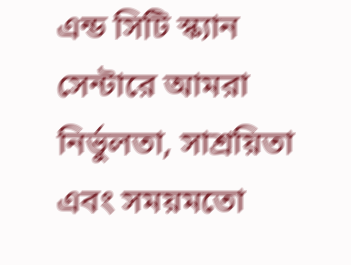এন্ড সিটি স্ক্যান সেন্টারে আমরা নির্ভুলতা, সাশ্রয়িতা এবং সময়মতো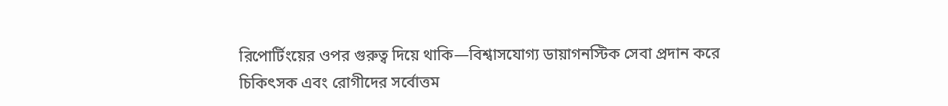রিপোর্টিংয়ের ওপর গুরুত্ব দিয়ে থাকি—বিশ্বাসযোগ্য ডায়াগনস্টিক সেবা প্রদান করে চিকিৎসক এবং রোগীদের সর্বোত্তম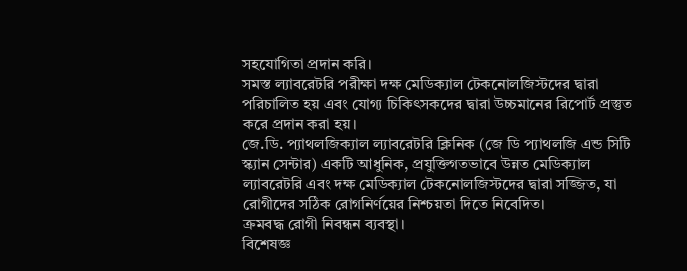সহযোগিতা প্রদান করি।
সমস্ত ল্যাবরেটরি পরীক্ষা দক্ষ মেডিক্যাল টেকনোলজিস্টদের দ্বারা পরিচালিত হয় এবং যোগ্য চিকিৎসকদের দ্বারা উচ্চমানের রিপোর্ট প্রস্তুত করে প্রদান করা হয়।
জে.ডি. প্যাথলজিক্যাল ল্যাবরেটরি ক্লিনিক (জে ডি প্যাথলজি এন্ড সিটি স্ক্যান সেন্টার) একটি আধুনিক, প্রযুক্তিগতভাবে উন্নত মেডিক্যাল ল্যাবরেটরি এবং দক্ষ মেডিক্যাল টেকনোলজিস্টদের দ্বারা সজ্জিত, যা রোগীদের সঠিক রোগনির্ণয়ের নিশ্চয়তা দিতে নিবেদিত।
ক্রমবদ্ধ রোগী নিবন্ধন ব্যবস্থা।
বিশেষজ্ঞ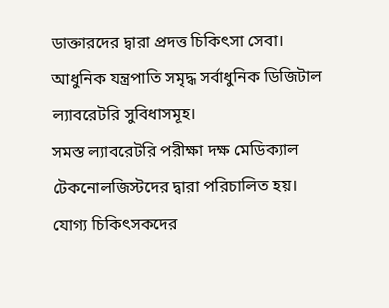ডাক্তারদের দ্বারা প্রদত্ত চিকিৎসা সেবা।
আধুনিক যন্ত্রপাতি সমৃদ্ধ সর্বাধুনিক ডিজিটাল ল্যাবরেটরি সুবিধাসমূহ।
সমস্ত ল্যাবরেটরি পরীক্ষা দক্ষ মেডিক্যাল টেকনোলজিস্টদের দ্বারা পরিচালিত হয়।
যোগ্য চিকিৎসকদের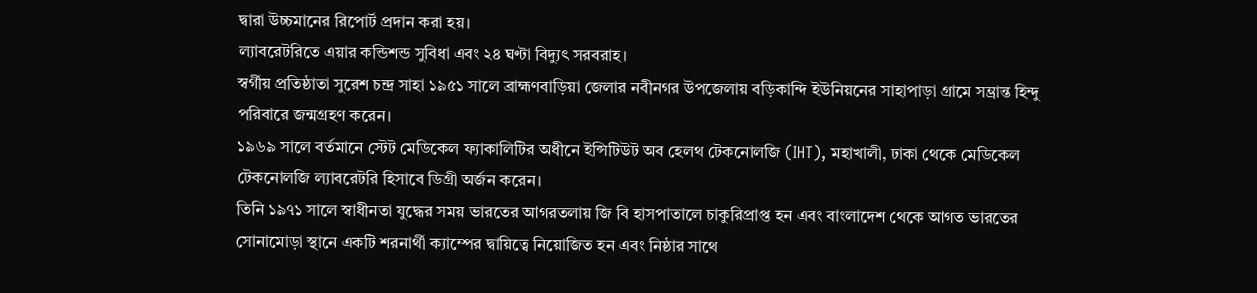দ্বারা উচ্চমানের রিপোর্ট প্রদান করা হয়।
ল্যাবরেটরিতে এয়ার কন্ডিশন্ড সুবিধা এবং ২৪ ঘণ্টা বিদ্যুৎ সরবরাহ।
স্বর্গীয় প্রতিষ্ঠাতা সুরেশ চন্দ্র সাহা ১৯৫১ সালে ব্রাহ্মণবাড়িয়া জেলার নবীনগর উপজেলায় বড়িকান্দি ইউনিয়নের সাহাপাড়া গ্রামে সম্ভ্রান্ত হিন্দু পরিবারে জন্মগ্রহণ করেন।
১৯৬৯ সালে বর্তমানে স্টেট মেডিকেল ফ্যাকালিটির অধীনে ইন্সিটিউট অব হেলথ টেকনোলজি (IHT), মহাখালী, ঢাকা থেকে মেডিকেল টেকনোলজি ল্যাবরেটরি হিসাবে ডিগ্রী অর্জন করেন।
তিনি ১৯৭১ সালে স্বাধীনতা যুদ্ধের সময় ভারতের আগরতলায় জি বি হাসপাতালে চাকুরিপ্রাপ্ত হন এবং বাংলাদেশ থেকে আগত ভারতের সোনামোড়া স্থানে একটি শরনার্থী ক্যাম্পের দ্বায়িত্বে নিয়োজিত হন এবং নিষ্ঠার সাথে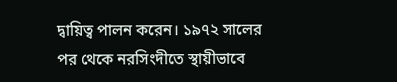দ্বায়িত্ব পালন করেন। ১৯৭২ সালের পর থেকে নরসিংদীতে স্থায়ীভাবে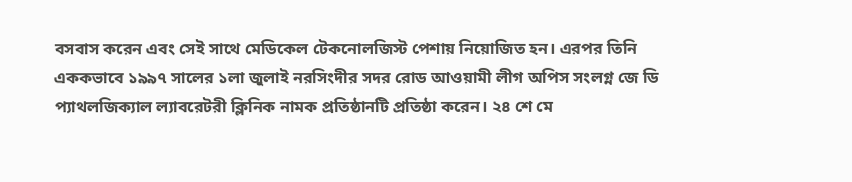বসবাস করেন এবং সেই সাথে মেডিকেল টেকনোলজিস্ট পেশায় নিয়োজিত হন। এরপর তিনি এককভাবে ১৯৯৭ সালের ১লা জুলাই নরসিংদীর সদর রোড আওয়ামী লীগ অপিস সংলগ্ন জে ডি প্যাথলজিক্যাল ল্যাবরেটরী ক্লিনিক নামক প্রতিষ্ঠানটি প্রতিষ্ঠা করেন। ২৪ শে মে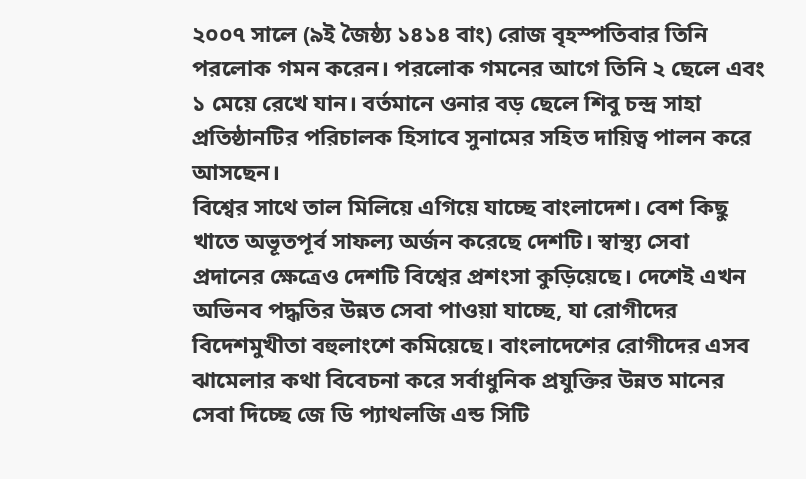২০০৭ সালে (৯ই জৈষ্ঠ্য ১৪১৪ বাং) রোজ বৃহস্পতিবার তিনি পরলোক গমন করেন। পরলোক গমনের আগে তিনি ২ ছেলে এবং ১ মেয়ে রেখে যান। বর্তমানে ওনার বড় ছেলে শিবু চন্দ্র সাহা প্রতিষ্ঠানটির পরিচালক হিসাবে সুনামের সহিত দায়িত্ব পালন করে আসছেন।
বিশ্বের সাথে তাল মিলিয়ে এগিয়ে যাচ্ছে বাংলাদেশ। বেশ কিছু খাতে অভূতপূর্ব সাফল্য অর্জন করেছে দেশটি। স্বাস্থ্য সেবা প্রদানের ক্ষেত্রেও দেশটি বিশ্বের প্রশংসা কুড়িয়েছে। দেশেই এখন অভিনব পদ্ধতির উন্নত সেবা পাওয়া যাচ্ছে, যা রোগীদের বিদেশমুখীতা বহুলাংশে কমিয়েছে। বাংলাদেশের রোগীদের এসব ঝামেলার কথা বিবেচনা করে সর্বাধুনিক প্রযুক্তির উন্নত মানের সেবা দিচ্ছে জে ডি প্যাথলজি এন্ড সিটি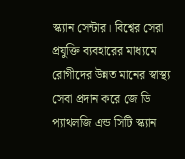স্ক্যান সেন্টার। বিশ্বের সেরা প্রযুক্তি ব্যবহারের মাধ্যমে রোগীদের উন্নত মানের স্বাস্থ্য সেবা প্রদান করে জে ডি প্যাথলজি এন্ড সিটি স্ক্যান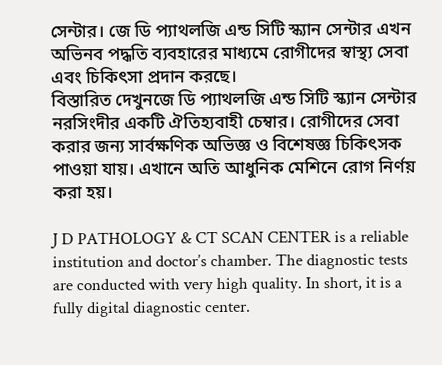সেন্টার। জে ডি প্যাথলজি এন্ড সিটি স্ক্যান সেন্টার এখন অভিনব পদ্ধতি ব্যবহারের মাধ্যমে রোগীদের স্বাস্থ্য সেবা এবং চিকিৎসা প্রদান করছে।
বিস্তারিত দেখুনজে ডি প্যাথলজি এন্ড সিটি স্ক্যান সেন্টার নরসিংদীর একটি ঐতিহ্যবাহী চেম্বার। রোগীদের সেবা করার জন্য সার্বক্ষণিক অভিজ্ঞ ও বিশেষজ্ঞ চিকিৎসক পাওয়া যায়। এখানে অতি আধুনিক মেশিনে রোগ নির্ণয় করা হয়।

J D PATHOLOGY & CT SCAN CENTER is a reliable institution and doctor’s chamber. The diagnostic tests are conducted with very high quality. In short, it is a fully digital diagnostic center.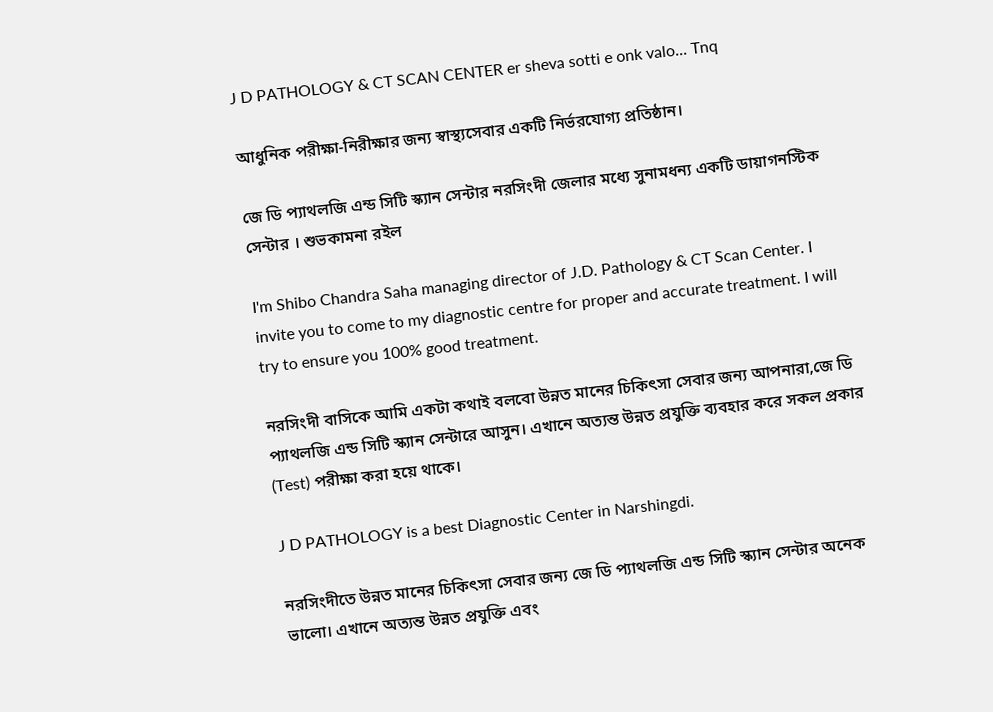J D PATHOLOGY & CT SCAN CENTER er sheva sotti e onk valo... Tnq

আধুনিক পরীক্ষা-নিরীক্ষার জন্য স্বাস্থ্যসেবার একটি নির্ভরযোগ্য প্রতিষ্ঠান।

জে ডি প্যাথলজি এন্ড সিটি স্ক্যান সেন্টার নরসিংদী জেলার মধ্যে সুনামধন্য একটি ডায়াগনস্টিক সেন্টার । শুভকামনা রইল

I'm Shibo Chandra Saha managing director of J.D. Pathology & CT Scan Center. I invite you to come to my diagnostic centre for proper and accurate treatment. I will try to ensure you 100% good treatment.

নরসিংদী বাসিকে আমি একটা কথাই বলবো উন্নত মানের চিকিৎসা সেবার জন্য আপনারা,জে ডি প্যাথলজি এন্ড সিটি স্ক্যান সেন্টারে আসুন। এখানে অত্যন্ত উন্নত প্রযুক্তি ব্যবহার করে সকল প্রকার (Test) পরীক্ষা করা হয়ে থাকে।

J D PATHOLOGY is a best Diagnostic Center in Narshingdi.

নরসিংদীতে উন্নত মানের চিকিৎসা সেবার জন্য জে ডি প্যাথলজি এন্ড সিটি স্ক্যান সেন্টার অনেক ভালো। এখানে অত্যন্ত উন্নত প্রযুক্তি এবং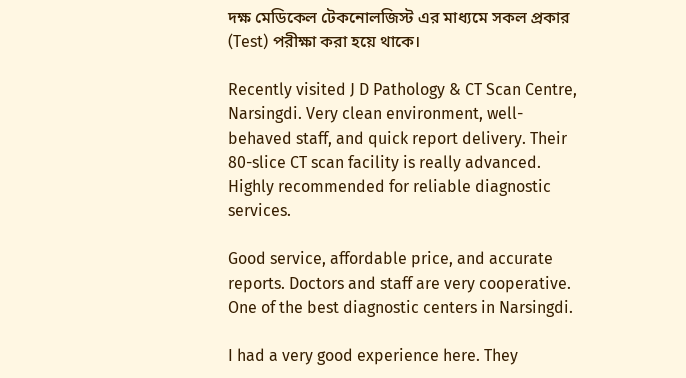দক্ষ মেডিকেল টেকনোলজিস্ট এর মাধ্যমে সকল প্রকার (Test) পরীক্ষা করা হয়ে থাকে।

Recently visited J D Pathology & CT Scan Centre, Narsingdi. Very clean environment, well-behaved staff, and quick report delivery. Their 80-slice CT scan facility is really advanced. Highly recommended for reliable diagnostic services.

Good service, affordable price, and accurate reports. Doctors and staff are very cooperative. One of the best diagnostic centers in Narsingdi.

I had a very good experience here. They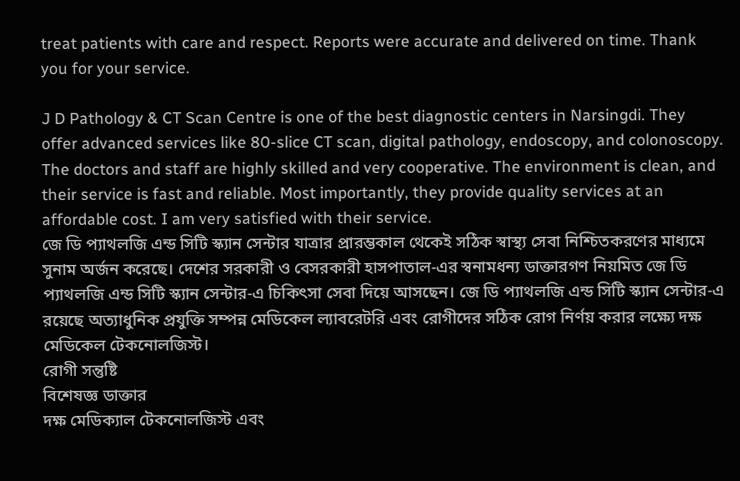treat patients with care and respect. Reports were accurate and delivered on time. Thank you for your service.

J D Pathology & CT Scan Centre is one of the best diagnostic centers in Narsingdi. They offer advanced services like 80-slice CT scan, digital pathology, endoscopy, and colonoscopy. The doctors and staff are highly skilled and very cooperative. The environment is clean, and their service is fast and reliable. Most importantly, they provide quality services at an affordable cost. I am very satisfied with their service.
জে ডি প্যাথলজি এন্ড সিটি স্ক্যান সেন্টার যাত্রার প্রারম্ভকাল থেকেই সঠিক স্বাস্থ্য সেবা নিশ্চিতকরণের মাধ্যমে সুনাম অর্জন করেছে। দেশের সরকারী ও বেসরকারী হাসপাতাল-এর স্বনামধন্য ডাক্তারগণ নিয়মিত জে ডি প্যাথলজি এন্ড সিটি স্ক্যান সেন্টার-এ চিকিৎসা সেবা দিয়ে আসছেন। জে ডি প্যাথলজি এন্ড সিটি স্ক্যান সেন্টার-এ রয়েছে অত্যাধুনিক প্রযুক্তি সম্পন্ন মেডিকেল ল্যাবরেটরি এবং রোগীদের সঠিক রোগ নির্ণয় করার লক্ষ্যে দক্ষ মেডিকেল টেকনোলজিস্ট।
রোগী সন্তুষ্টি
বিশেষজ্ঞ ডাক্তার
দক্ষ মেডিক্যাল টেকনোলজিস্ট এবং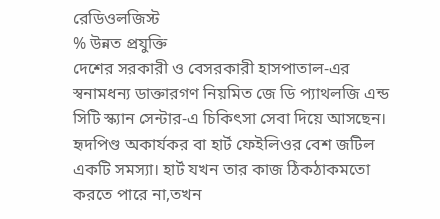রেডিওলজিস্ট
% উন্নত প্রযুক্তি
দেশের সরকারী ও বেসরকারী হাসপাতাল-এর স্বনামধন্য ডাক্তারগণ নিয়মিত জে ডি প্যাথলজি এন্ড সিটি স্ক্যান সেন্টার-এ চিকিৎসা সেবা দিয়ে আসছেন।
হৃদপিণ্ড অকার্যকর বা হার্ট ফেইলিওর বেশ জটিল একটি সমস্যা। হার্ট যখন তার কাজ ঠিকঠাকমতো করতে পারে না,তখন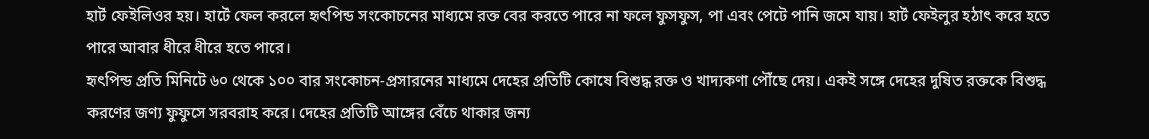হার্ট ফেইলিওর হয়। হার্টে ফেল করলে হৃৎপিন্ড সংকোচনের মাধ্যমে রক্ত বের করতে পারে না ফলে ফুসফুস, পা এবং পেটে পানি জমে যায়। হার্ট ফেইলুর হঠাৎ করে হতে পারে আবার ধীরে ধীরে হতে পারে।
হৃৎপিন্ড প্রতি মিনিটে ৬০ থেকে ১০০ বার সংকোচন-প্রসারনের মাধ্যমে দেহের প্রতিটি কোষে বিশুদ্ধ রক্ত ও খাদ্যকণা পৌঁছে দেয়। একই সঙ্গে দেহের দুষিত রক্তকে বিশুদ্ধ করণের জণ্য ফুফুসে সরবরাহ করে। দেহের প্রতিটি আঙ্গের বেঁচে থাকার জন্য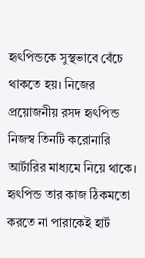হৃৎপিন্ডকে সুস্থভাবে বেঁচে থাকতে হয়। নিজের প্রয়োজনীয় রসদ হৃৎপিন্ড নিজস্ব তিনটি করোনারি আর্টারির মাধ্যমে নিয়ে থাকে। হৃৎপিন্ড তার কাজ ঠিকমতো করতে না পারাকেই হার্ট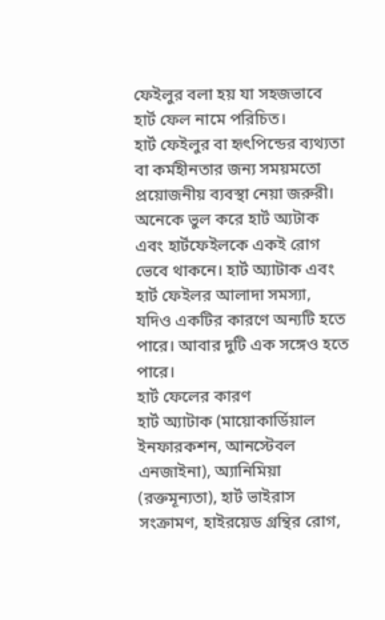ফেইলুর বলা হয় যা সহজভাবে হার্ট ফেল নামে পরিচিত।
হার্ট ফেইলুর বা হৃৎপিন্ডের ব্যথ্যতা বা কর্মহীনতার জন্য সময়মতো প্রয়োজনীয় ব্যবস্থা নেয়া জরুরী। অনেকে ভুল করে হার্ট অ্যটাক এবং হার্টফেইলকে একই রোগ ভেবে থাকনে। হার্ট অ্যাটাক এবং হার্ট ফেইলর আলাদা সমস্যা, যদিও একটির কারণে অন্যটি হতে পারে। আবার দুটি এক সঙ্গেও হতে পারে।
হার্ট ফেলের কারণ
হার্ট অ্যাটাক (মায়োকার্ডিয়াল ইনফারকশন, আনস্টেবল এনজাইনা), অ্যানিমিয়া (রক্তমূন্যতা), হার্ট ভাইরাস সংক্রামণ, হাইরয়েড গ্রন্থির রোগ,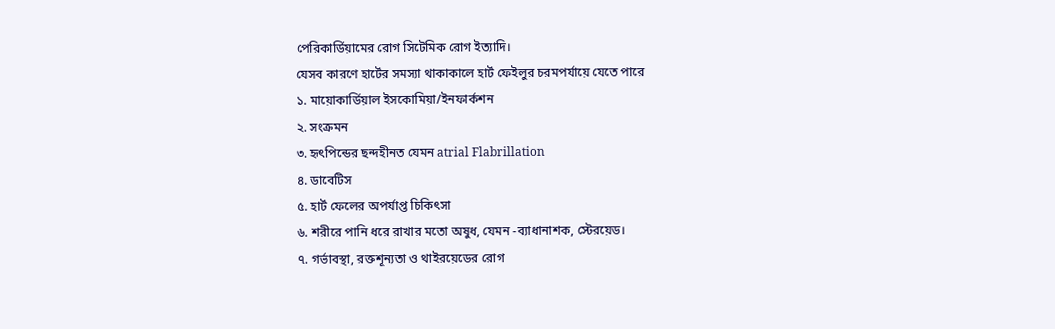পেরিকার্ডিয়ামের রোগ সিটেমিক রোগ ইত্যাদি।
যেসব কারণে হার্টের সমস্যা থাকাকালে হার্ট ফেইলুর চরমপর্যায়ে যেতে পারে
১. মায়োকার্ডিয়াল ইসকোমিয়া/ইনফার্কশন
২. সংক্রমন
৩. হৃৎপিন্ডের ছন্দহীনত যেমন atrial Flabrillation
৪. ডাবেটিস
৫. হার্ট ফেলের অপর্যাপ্ত চিকিৎসা
৬. শরীরে পানি ধরে রাখার মতো অষুধ, যেমন -ব্যাধানাশক, স্টেরয়েড।
৭. গর্ভাবস্থা, রক্তশূন্যতা ও থাইরয়েডের রোগ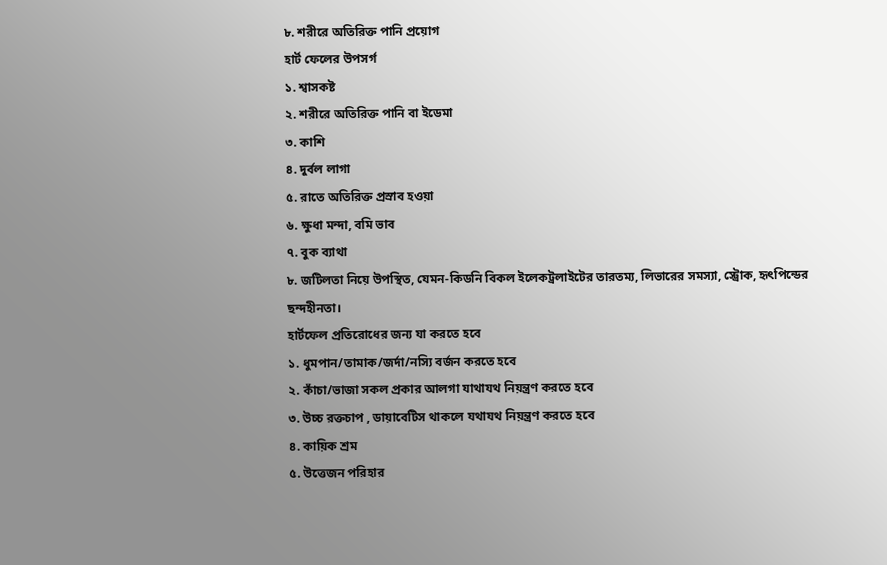৮. শরীরে অতিরিক্ত পানি প্রয়োগ
হার্ট ফেলের উপসর্গ
১. শ্বাসকষ্ট
২. শরীরে অতিরিক্ত পানি বা ইডেমা
৩. কাশি
৪. দুর্বল লাগা
৫. রাতে অতিরিক্ত প্রস্রাব হওয়া
৬. ক্ষুধা মন্দা, বমি ভাব
৭. বুক ব্যাথা
৮. জটিলতা নিয়ে উপস্থিত, যেমন-কিডনি বিকল ইলেকট্রলাইটের তারতম্য, লিভারের সমস্যা, স্ট্রোক, হৃৎপিন্ডের ছন্দহীনতা।
হার্টফেল প্রতিরোধের জন্য যা করতে হবে
১. ধুমপান/তামাক/জর্দা/নস্যি বর্জন করতে হবে
২. কাঁচা/ভাজা সকল প্রকার আলগা যাথাযথ নিয়ন্ত্রণ করতে হবে
৩. উচ্চ রক্তচাপ , ডায়াবেটিস থাকলে যথাযথ নিয়ন্ত্রণ করতে হবে
৪. কায়িক শ্রম
৫. উত্তেজন পরিহার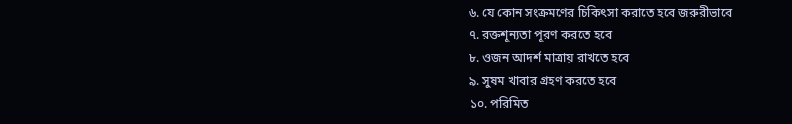৬. যে কোন সংক্রমণের চিকিৎসা করাতে হবে জরুরীভাবে
৭. রক্তশূন্যতা পূরণ করতে হবে
৮. ওজন আদর্শ মাত্রায় রাখতে হবে
৯. সুষম খাবার গ্রহণ করতে হবে
১০. পরিমিত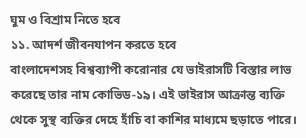ঘুম ও বিশ্রাম নিতে হবে
১১. আদর্শ জীবনযাপন করতে হবে
বাংলাদেশসহ বিশ্বব্যাপী করোনার যে ভাইরাসটি বিস্তার লাভ করেছে তার নাম কোভিড-১৯। এই ভাইরাস আক্রান্ত ব্যক্তি থেকে সুস্থ ব্যক্তির দেহে হাঁচি বা কাশির মাধ্যমে ছড়াতে পারে।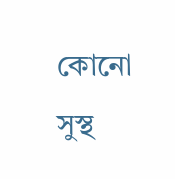কোনো সুস্থ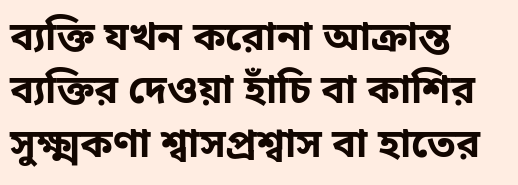ব্যক্তি যখন করোনা আক্রান্ত ব্যক্তির দেওয়া হাঁচি বা কাশির সুক্ষ্মকণা শ্বাসপ্রশ্বাস বা হাতের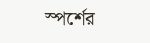স্পর্শের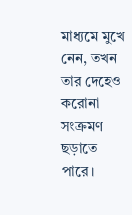মাধ্যমে মুখে নেন, তখন তার দেহেও করোনা সংক্রমণ ছড়াতে পারে।